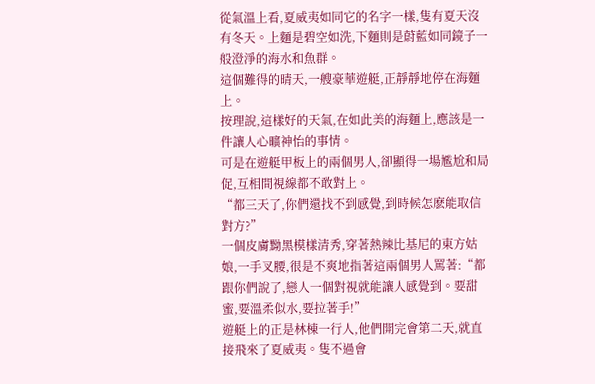從氣溫上看,夏威夷如同它的名字一樣,隻有夏天沒有冬天。上麵是碧空如洗,下麵則是蔚藍如同鏡子一般澄淨的海水和魚群。
這個難得的晴天,一艘豪華遊艇,正靜靜地停在海麵上。
按理說,這樣好的天氣,在如此美的海麵上,應該是一件讓人心曠神怡的事情。
可是在遊艇甲板上的兩個男人,卻顯得一場尷尬和局促,互相間視線都不敢對上。
“都三天了,你們還找不到感覺,到時候怎麽能取信對方?”
一個皮膚黝黑模樣清秀,穿著熱辣比基尼的東方姑娘,一手叉腰,很是不爽地指著這兩個男人罵著:“都跟你們說了,戀人一個對視就能讓人感覺到。要甜蜜,要溫柔似水,要拉著手!”
遊艇上的正是林棟一行人,他們開完會第二天,就直接飛來了夏威夷。隻不過會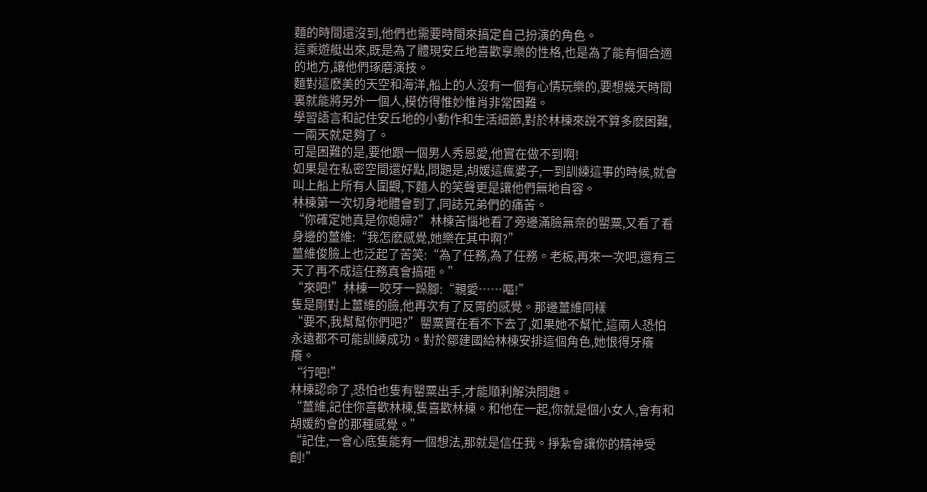麵的時間還沒到,他們也需要時間來搞定自己扮演的角色。
這乘遊艇出來,既是為了體現安丘地喜歡享樂的性格,也是為了能有個合適的地方,讓他們琢磨演技。
麵對這麽美的天空和海洋,船上的人沒有一個有心情玩樂的,要想幾天時間裏就能將另外一個人,模仿得惟妙惟肖非常困難。
學習語言和記住安丘地的小動作和生活細節,對於林棟來說不算多麽困難,一兩天就足夠了。
可是困難的是,要他跟一個男人秀恩愛,他實在做不到啊!
如果是在私密空間還好點,問題是,胡媛這瘋婆子,一到訓練這事的時候,就會叫上船上所有人圍觀,下麵人的笑聲更是讓他們無地自容。
林棟第一次切身地體會到了,同誌兄弟們的痛苦。
“你確定她真是你媳婦?”林棟苦惱地看了旁邊滿臉無奈的罌粟,又看了看身邊的薑維:“我怎麽感覺,她樂在其中啊?”
薑維俊臉上也泛起了苦笑:“為了任務,為了任務。老板,再來一次吧,還有三天了再不成這任務真會搞砸。”
“來吧!”林棟一咬牙一跺腳:“親愛……嘔!”
隻是剛對上薑維的臉,他再次有了反胃的感覺。那邊薑維同樣
“要不,我幫幫你們吧?”罌粟實在看不下去了,如果她不幫忙,這兩人恐怕永遠都不可能訓練成功。對於鄒建國給林棟安排這個角色,她恨得牙癢癢。
“行吧!”
林棟認命了,恐怕也隻有罌粟出手,才能順利解決問題。
“薑維,記住你喜歡林棟,隻喜歡林棟。和他在一起,你就是個小女人,會有和胡媛約會的那種感覺。”
“記住,一會心底隻能有一個想法,那就是信任我。掙紮會讓你的精神受創!”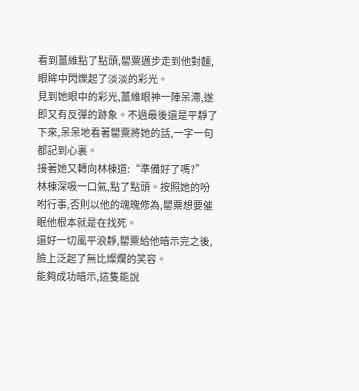看到薑維點了點頭,罌粟邁步走到他對麵,眼眸中閃爍起了淡淡的彩光。
見到她眼中的彩光,薑維眼神一陣呆滯,遂即又有反彈的跡象。不過最後還是平靜了下來,呆呆地看著罌粟將她的話,一字一句都記到心裏。
接著她又轉向林棟道:“準備好了嗎?”
林棟深吸一口氣,點了點頭。按照她的吩咐行事,否則以他的魂魄修為,罌粟想要催眠他根本就是在找死。
還好一切風平浪靜,罌粟給他暗示完之後,臉上泛起了無比燦爛的笑容。
能夠成功暗示,這隻能說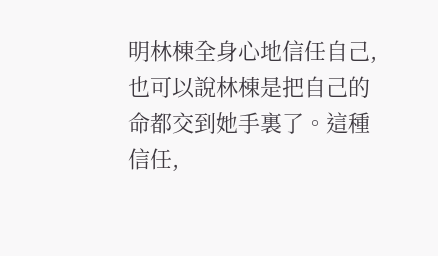明林棟全身心地信任自己,也可以說林棟是把自己的命都交到她手裏了。這種信任,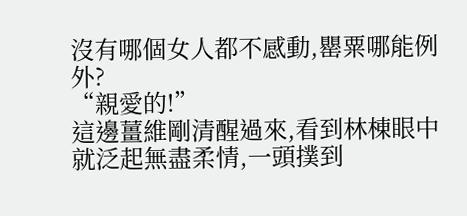沒有哪個女人都不感動,罌粟哪能例外?
“親愛的!”
這邊薑維剛清醒過來,看到林棟眼中就泛起無盡柔情,一頭撲到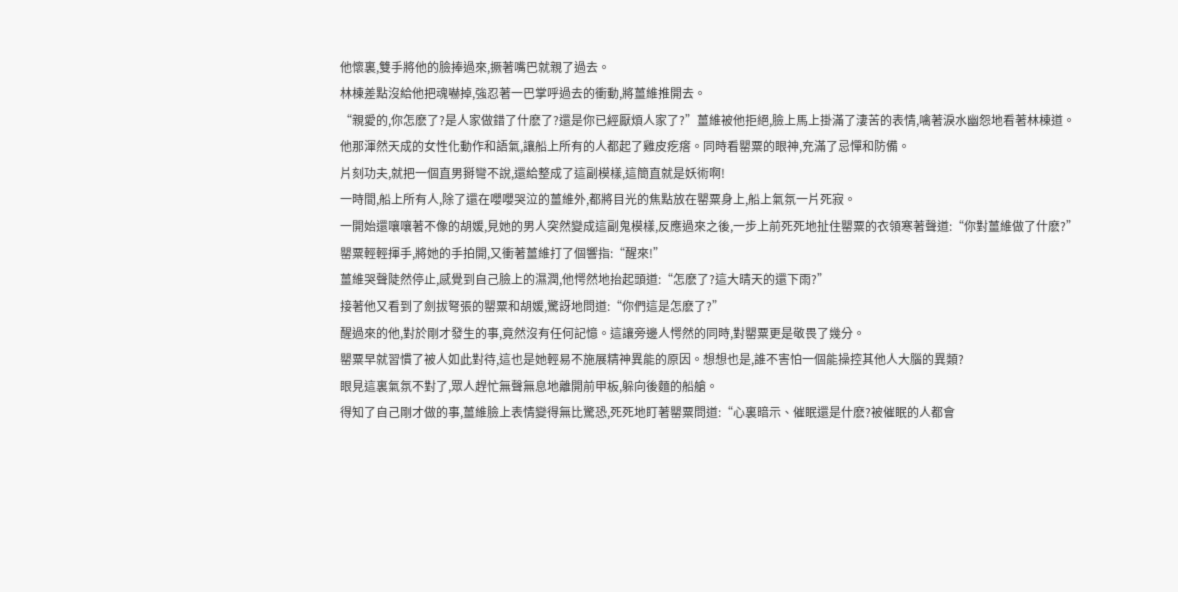他懷裏,雙手將他的臉捧過來,撅著嘴巴就親了過去。
林棟差點沒給他把魂嚇掉,強忍著一巴掌呼過去的衝動,將薑維推開去。
“親愛的,你怎麽了?是人家做錯了什麽了?還是你已經厭煩人家了?”薑維被他拒絕,臉上馬上掛滿了淒苦的表情,噙著淚水幽怨地看著林棟道。
他那渾然天成的女性化動作和語氣,讓船上所有的人都起了雞皮疙瘩。同時看罌粟的眼神,充滿了忌憚和防備。
片刻功夫,就把一個直男掰彎不說,還給整成了這副模樣,這簡直就是妖術啊!
一時間,船上所有人,除了還在嚶嚶哭泣的薑維外,都將目光的焦點放在罌粟身上,船上氣氛一片死寂。
一開始還嚷嚷著不像的胡媛,見她的男人突然變成這副鬼模樣,反應過來之後,一步上前死死地扯住罌粟的衣領寒著聲道:“你對薑維做了什麽?”
罌粟輕輕揮手,將她的手拍開,又衝著薑維打了個響指:“醒來!”
薑維哭聲陡然停止,感覺到自己臉上的濕潤,他愕然地抬起頭道:“怎麽了?這大晴天的還下雨?”
接著他又看到了劍拔弩張的罌粟和胡媛,驚訝地問道:“你們這是怎麽了?”
醒過來的他,對於剛才發生的事,竟然沒有任何記憶。這讓旁邊人愕然的同時,對罌粟更是敬畏了幾分。
罌粟早就習慣了被人如此對待,這也是她輕易不施展精神異能的原因。想想也是,誰不害怕一個能操控其他人大腦的異類?
眼見這裏氣氛不對了,眾人趕忙無聲無息地離開前甲板,躲向後麵的船艙。
得知了自己剛才做的事,薑維臉上表情變得無比驚恐,死死地盯著罌粟問道:“心裏暗示、催眠還是什麽?被催眠的人都會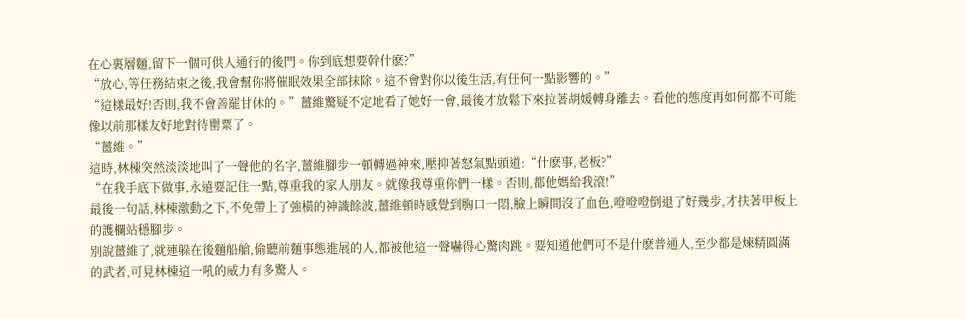在心裏層麵,留下一個可供人通行的後門。你到底想要幹什麽?”
“放心,等任務結束之後,我會幫你將催眠效果全部抹除。這不會對你以後生活,有任何一點影響的。”
“這樣最好!否則,我不會善罷甘休的。”薑維驚疑不定地看了她好一會,最後才放鬆下來拉著胡媛轉身離去。看他的態度再如何都不可能像以前那樣友好地對待罌粟了。
“薑維。”
這時,林棟突然淡淡地叫了一聲他的名字,薑維腳步一頓轉過神來,壓抑著怒氣點頭道:“什麽事,老板?”
“在我手底下做事,永遠要記住一點,尊重我的家人朋友。就像我尊重你們一樣。否則,都他媽給我滾!”
最後一句話,林棟激動之下,不免帶上了強橫的神識餘波,薑維頓時感覺到胸口一悶,臉上瞬間沒了血色,噔噔噔倒退了好幾步,才扶著甲板上的護欄站穩腳步。
別說薑維了,就連躲在後麵船艙,偷聽前麵事態進展的人,都被他這一聲嚇得心驚肉跳。要知道他們可不是什麽普通人,至少都是煉精圓滿的武者,可見林棟這一吼的威力有多驚人。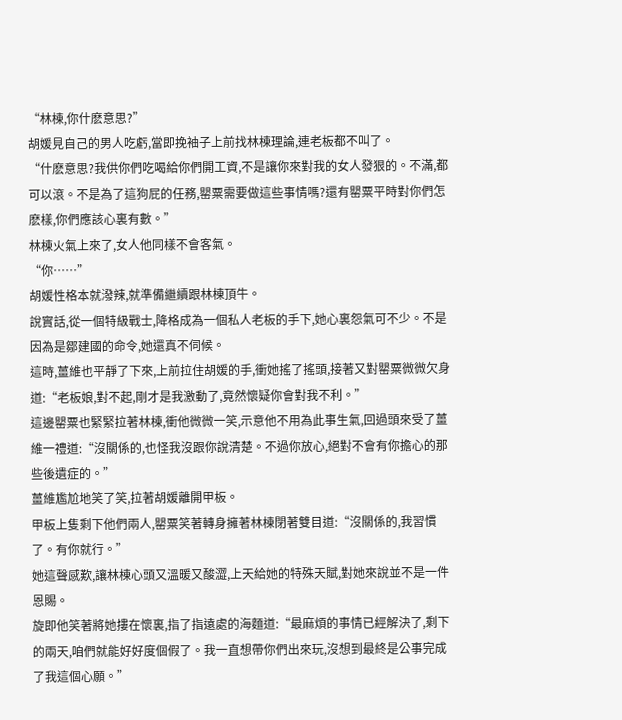“林棟,你什麽意思?”
胡媛見自己的男人吃虧,當即挽袖子上前找林棟理論,連老板都不叫了。
“什麽意思?我供你們吃喝給你們開工資,不是讓你來對我的女人發狠的。不滿,都可以滾。不是為了這狗屁的任務,罌粟需要做這些事情嗎?還有罌粟平時對你們怎麽樣,你們應該心裏有數。”
林棟火氣上來了,女人他同樣不會客氣。
“你……”
胡媛性格本就潑辣,就準備繼續跟林棟頂牛。
說實話,從一個特級戰士,降格成為一個私人老板的手下,她心裏怨氣可不少。不是因為是鄒建國的命令,她還真不伺候。
這時,薑維也平靜了下來,上前拉住胡媛的手,衝她搖了搖頭,接著又對罌粟微微欠身道:“老板娘,對不起,剛才是我激動了,竟然懷疑你會對我不利。”
這邊罌粟也緊緊拉著林棟,衝他微微一笑,示意他不用為此事生氣,回過頭來受了薑維一禮道:“沒關係的,也怪我沒跟你說清楚。不過你放心,絕對不會有你擔心的那些後遺症的。”
薑維尷尬地笑了笑,拉著胡媛離開甲板。
甲板上隻剩下他們兩人,罌粟笑著轉身擁著林棟閉著雙目道:“沒關係的,我習慣了。有你就行。”
她這聲感歎,讓林棟心頭又溫暖又酸澀,上天給她的特殊天賦,對她來說並不是一件恩賜。
旋即他笑著將她摟在懷裏,指了指遠處的海麵道:“最麻煩的事情已經解決了,剩下的兩天,咱們就能好好度個假了。我一直想帶你們出來玩,沒想到最終是公事完成了我這個心願。”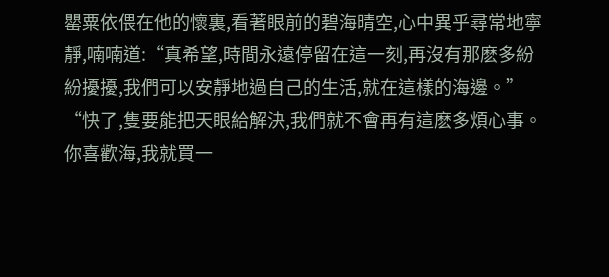罌粟依偎在他的懷裏,看著眼前的碧海晴空,心中異乎尋常地寧靜,喃喃道:“真希望,時間永遠停留在這一刻,再沒有那麽多紛紛擾擾,我們可以安靜地過自己的生活,就在這樣的海邊。”
“快了,隻要能把天眼給解決,我們就不會再有這麽多煩心事。你喜歡海,我就買一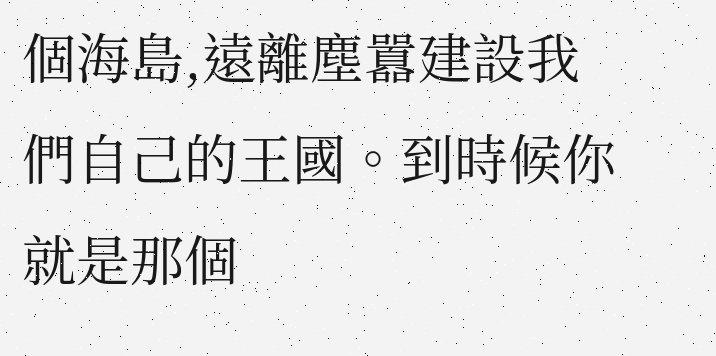個海島,遠離塵囂建設我們自己的王國。到時候你就是那個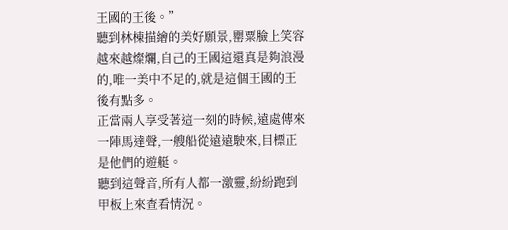王國的王後。”
聽到林棟描繪的美好願景,罌粟臉上笑容越來越燦爛,自己的王國這還真是夠浪漫的,唯一美中不足的,就是這個王國的王後有點多。
正當兩人享受著這一刻的時候,遠處傳來一陣馬達聲,一艘船從遠遠駛來,目標正是他們的遊艇。
聽到這聲音,所有人都一激靈,紛紛跑到甲板上來查看情況。